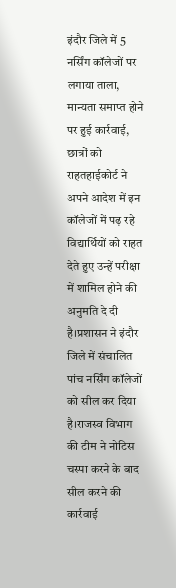इंदौर जिले में 5 नर्सिंग कॉलेजों पर लगाया ताला, मान्यता समाप्त होने पर हुई कार्रवाई, छात्रों को राहतहाईकोर्ट ने अपने आदेश में इन कॉलेजों में पढ़ रहे विद्यार्थियों को राहत देते हुए उन्हें परीक्षा में शामिल होने की अनुमति दे दी है।प्रशासन ने इंदौर जिले में संचालित पांच नर्सिंग कॉलेजों को सील कर दिया है।राजस्व विभाग की टीम ने नोटिस चस्पा करने के बाद सील करने की कार्रवाई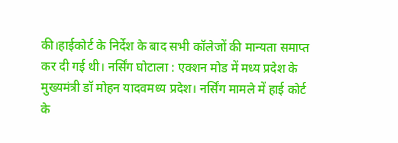की।हाईकोर्ट के निर्देश के बाद सभी कॉलेजों की मान्यता समाप्त कर दी गई थी। नर्सिंग घोटाला : एक्शन मोड में मध्य प्रदेश के मुख्यमंत्री डॉ मोहन यादवमध्य प्रदेश। नर्सिंग मामले में हाई कोर्ट के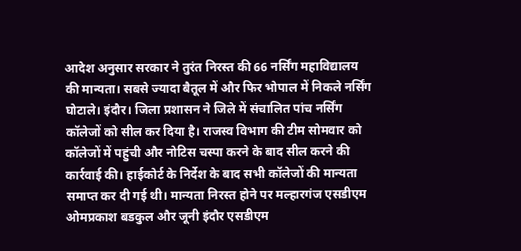आदेश अनुसार सरकार ने तुरंत निरस्त की 66 नर्सिंग महाविद्यालय की मान्यता। सबसे ज्यादा बैतूल में और फिर भोपाल में निकले नर्सिंग घोटाले। इंदौर। जिला प्रशासन ने जिले में संचालित पांच नर्सिंग कॉलेजों को सील कर दिया है। राजस्व विभाग की टीम सोमवार को कॉलेजों में पहुंची और नोटिस चस्पा करने के बाद सील करने की कार्रवाई की। हाईकोर्ट के निर्देश के बाद सभी कॉलेजों की मान्यता समाप्त कर दी गई थी। मान्यता निरस्त होने पर मल्हारगंज एसडीएम ओमप्रकाश बडकुल और जूनी इंदौर एसडीएम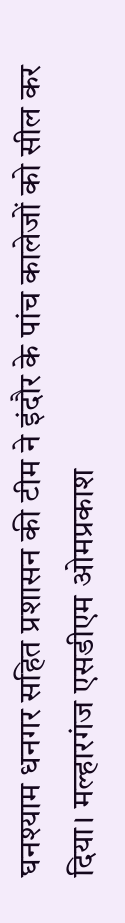घनश्याम धनगर सहित प्रशासन की टीम ने इंदौर के पांच कालेजों को सील कर दिया। मल्हारगंज एसडीएम ओमप्रकाश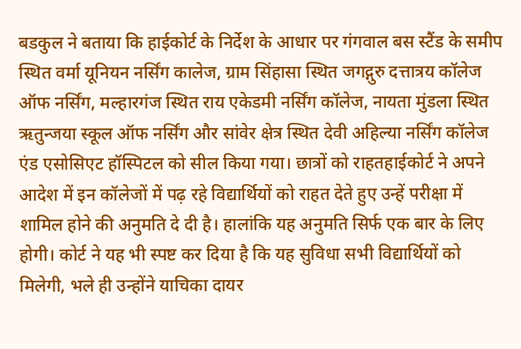बडकुल ने बताया कि हाईकोर्ट के निर्देश के आधार पर गंगवाल बस स्टैंड के समीप स्थित वर्मा यूनियन नर्सिंग कालेज, ग्राम सिंहासा स्थित जगद्गुरु दत्तात्रय कॉलेज ऑफ नर्सिंग, मल्हारगंज स्थित राय एकेडमी नर्सिंग कॉलेज, नायता मुंडला स्थित ऋतुन्जया स्कूल ऑफ नर्सिंग और सांवेर क्षेत्र स्थित देवी अहिल्या नर्सिंग कॉलेज एंड एसोसिएट हॉस्पिटल को सील किया गया। छात्रों को राहतहाईकोर्ट ने अपने आदेश में इन कॉलेजों में पढ़ रहे विद्यार्थियों को राहत देते हुए उन्हें परीक्षा में शामिल होने की अनुमति दे दी है। हालांकि यह अनुमति सिर्फ एक बार के लिए होगी। कोर्ट ने यह भी स्पष्ट कर दिया है कि यह सुविधा सभी विद्यार्थियों को मिलेगी, भले ही उन्होंने याचिका दायर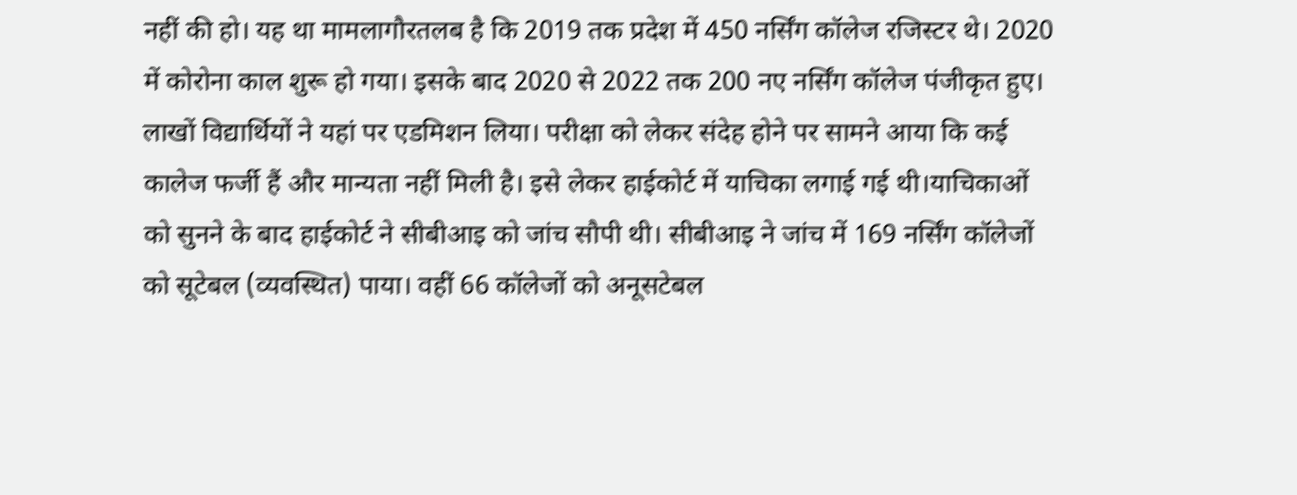नहीं की हो। यह था मामलागौरतलब है कि 2019 तक प्रदेश में 450 नर्सिंग कॉलेज रजिस्टर थे। 2020 में कोरोना काल शुरू हो गया। इसके बाद 2020 से 2022 तक 200 नए नर्सिंग कॉलेज पंजीकृत हुए। लाखों विद्यार्थियों ने यहां पर एडमिशन लिया। परीक्षा को लेकर संदेह होने पर सामने आया कि कई कालेज फर्जी हैं और मान्यता नहीं मिली है। इसे लेकर हाईकोर्ट में याचिका लगाई गई थी।याचिकाओं को सुनने के बाद हाईकोर्ट ने सीबीआइ को जांच सौपी थी। सीबीआइ ने जांच में 169 नर्सिंग कॉलेजों को सूटेबल (व्यवस्थित) पाया। वहीं 66 कॉलेजों को अनूसटेबल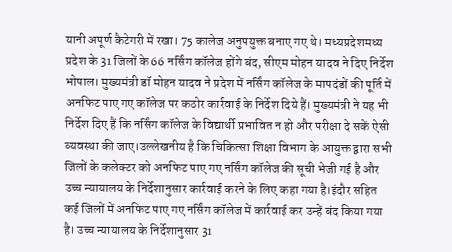यानी अपूर्ण कैटेगरी में रखा। 75 कालेज अनुपयुक्त बनाए गए थे। मध्यप्रदेशमध्य प्रदेश के 31 जिलों के 66 नर्सिंग कॉलेज होंगे बंद, सीएम मोहन यादव ने दिए निर्देश भोपाल। मुख्यमंत्री डॉ मोहन यादव ने प्रदेश में नर्सिंग कॉलेज के मापदंडों की पूर्ति में अनफिट पाए गए कॉलेज पर कठोर कार्रवाई के निर्देश दिये हैं। मुख्यमंत्री ने यह भी निर्देश दिए हैं कि नर्सिंग कॉलेज के विद्यार्थी प्रभावित न हो और परीक्षा दे सकें ऐसी व्यवस्था की जाए।उल्लेखनीय है कि चिकित्सा शिक्षा विभाग के आयुक्त द्वारा सभी जिलों के कलेक्टर को अनफिट पाए गए नर्सिंग कॉलेज की सूची भेजी गई है और उच्च न्यायालय के निर्देशानुसार कार्रवाई करने के लिए कहा गया है।इंदौर सहित कई जिलों में अनफिट पाए गए नर्सिंग कॉलेज में कार्रवाई कर उन्हें बंद किया गया है। उच्च न्यायालय के निर्देशानुसार 31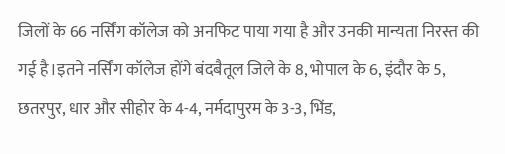जिलों के 66 नर्सिंग कॉलेज को अनफिट पाया गया है और उनकी मान्यता निरस्त की गई है।इतने नर्सिंग कॉलेज होंगे बंदबैतूल जिले के 8, भोपाल के 6, इंदौर के 5, छतरपुर, धार और सीहोर के 4-4, नर्मदापुरम के 3-3, भिंड,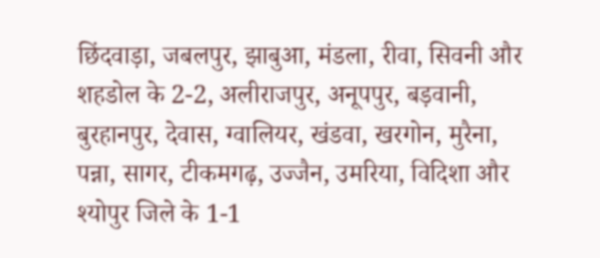छिंदवाड़ा, जबलपुर, झाबुआ, मंडला, रीवा, सिवनी और शहडोल के 2-2, अलीराजपुर, अनूपपुर, बड़वानी, बुरहानपुर, देवास, ग्वालियर, खंडवा, खरगोन, मुरैना, पन्ना, सागर, टीकमगढ़, उज्जैन, उमरिया, विदिशा और श्योपुर जिले के 1-1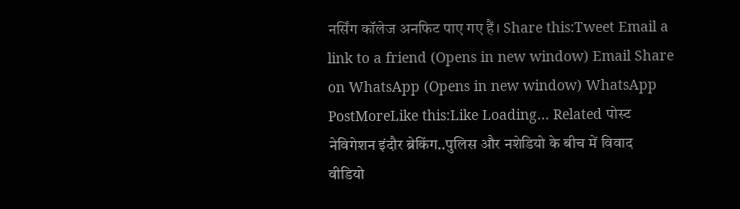नर्सिंग कॉलेज अनफिट पाए गए हैं। Share this:Tweet Email a link to a friend (Opens in new window) Email Share on WhatsApp (Opens in new window) WhatsApp PostMoreLike this:Like Loading… Related पोस्ट नेविगेशन इंदौर ब्रेकिंग..पुलिस और नशेडियो के बीच में विवाद वीडियो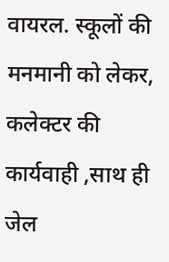वायरल. स्कूलों की मनमानी को लेकर, कलेक्टर की कार्यवाही ,साथ ही जेल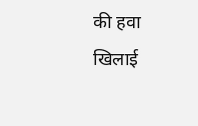की हवा खिलाई